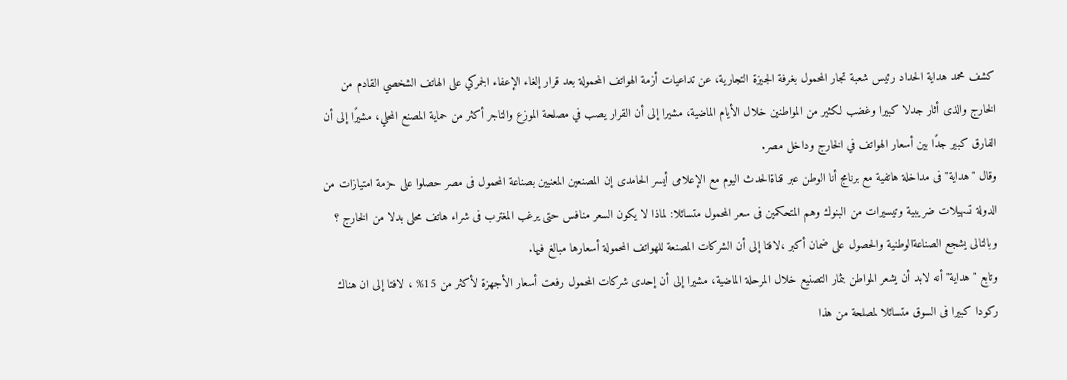كشف محمد هداية الحداد رئيس شعبة تجار المحمول بغرفة الجيزة التجارية، عن تداعيات أزمة الهواتف المحمولة بعد قرار إلغاء الإعفاء الجمركي على الهاتف الشخصي القادم من الخارج والذى أثار جدلا كبيرا وغضب لكثير من المواطنين خلال الأيام الماضية، مشيرا إلى أن القرار يصب في مصلحة الموزع والتاجر أكثر من حماية المصنع المحلي، مشيرًا إلى أن الفارق كبير جدًا بين أسعار الهواتف في الخارج وداخل مصر.
وقال "هداية" فى مداخلة هاتفية مع برنامج أنا الوطن عبر قناةالحدث اليوم مع الإعلامى أيسر الحامدى إن المصنعين المعنيين بصناعة المحمول فى مصر حصلوا على حزمة امتيازات من الدولة تسهيلات ضريبية وتيسيرات من البنوك وهم المتحكمين فى سعر المحمول متسائلا: لماذا لا يكون السعر منافس حتى يرغب المغترب فى شراء هاتف محلى بدلا من الخارج ؟ وبالتالى يشجع الصناعةالوطنية والحصول على ضمان أكبر ،لافتا إلى أن الشركات المصنعة للهواتف المحمولة أسعارها مبالغ فيها.
وتابع "هداية" أنه لابد أن يشعر المواطن بثمار التصنيع خلال المرحلة الماضية، مشيرا إلى أن إحدى شركات المحمول رفعت أسعار الأجهزة لأكثر من 15% ، لافتا إلى ان هناك ركودا كبيرا فى السوق متسائلا لمصلحة من هذا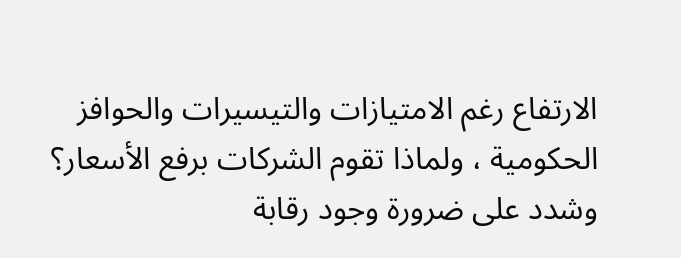الارتفاع رغم الامتيازات والتيسيرات والحوافز الحكومية ، ولماذا تقوم الشركات برفع الأسعار؟
وشدد على ضرورة وجود رقابة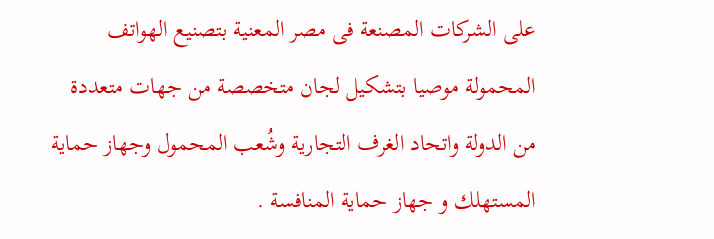على الشركات المصنعة فى مصر المعنية بتصنيع الهواتف المحمولة موصيا بتشكيل لجان متخصصة من جهات متعددة من الدولة واتحاد الغرف التجارية وشُعب المحمول وجهاز حماية المستهلك و جهاز حماية المنافسة .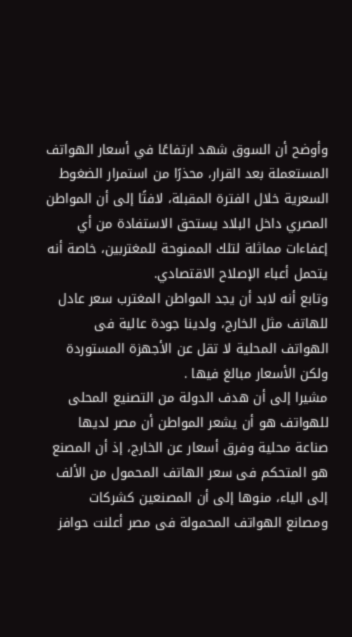وأوضح أن السوق شهد ارتفاعًا في أسعار الهواتف المستعملة بعد القرار، محذرًا من استمرار الضغوط السعرية خلال الفترة المقبلة، لافتًا إلى أن المواطن المصري داخل البلاد يستحق الاستفادة من أي إعفاءات مماثلة لتلك الممنوحة للمغتربين، خاصة أنه يتحمل أعباء الإصلاح الاقتصادي.
وتابع أنه لابد أن يجد المواطن المغترب سعر عادل للهاتف مثل الخارج، ولدينا جودة عالية فى الهواتف المحلية لا تقل عن الأجهزة المستوردة ولكن الأسعار مبالغ فيها .
مشيرا إلى أن هدف الدولة من التصنيع المحلى للهواتف هو أن يشعر المواطن أن مصر لديها صناعة محلية وفرق أسعار عن الخارج، إذ أن المصنع هو المتحكم فى سعر الهاتف المحمول من الألف إلى الياء، منوها إلى أن المصنعين كشركات ومصانع الهواتف المحمولة فى مصر أعلنت حوافز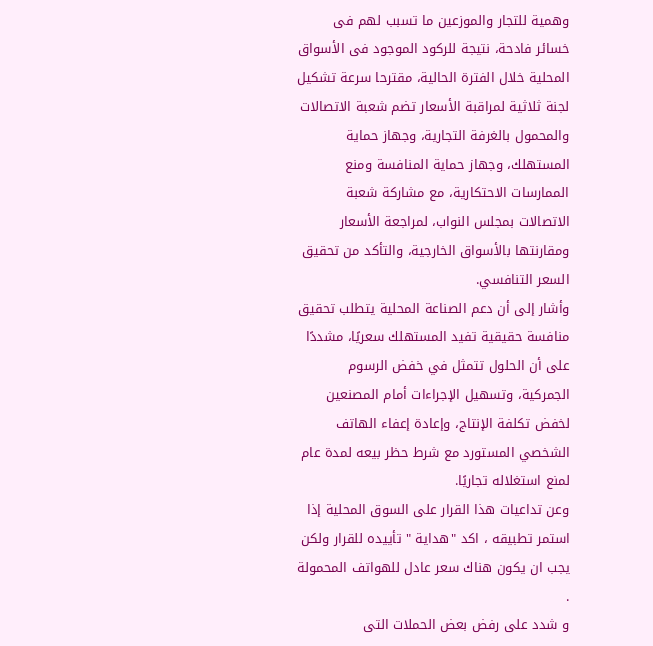وهمية للتجار والموزعين ما تسبب لهم فى خسائر فادحة، نتيجة للركود الموجود فى الأسواق المحلية خلال الفترة الحالية، مقترحا سرعة تشكيل لجنة ثلاثية لمراقبة الأسعار تضم شعبة الاتصالات والمحمول بالغرفة التجارية، وجهاز حماية المستهلك، وجهاز حماية المنافسة ومنع الممارسات الاحتكارية، مع مشاركة شعبة الاتصالات بمجلس النواب، لمراجعة الأسعار ومقارنتها بالأسواق الخارجية، والتأكد من تحقيق السعر التنافسي.
وأشار إلى أن دعم الصناعة المحلية يتطلب تحقيق منافسة حقيقية تفيد المستهلك سعريًا، مشددًا على أن الحلول تتمثل في خفض الرسوم الجمركية، وتسهيل الإجراءات أمام المصنعين لخفض تكلفة الإنتاج، وإعادة إعفاء الهاتف الشخصي المستورد مع شرط حظر بيعه لمدة عام لمنع استغلاله تجاريًا.
وعن تداعيات هذا القرار على السوق المحلية إذا استمر تطبيقه ، اكد "هداية " تأييده للقرار ولكن يجب ان يكون هناك سعر عادل للهواتف المحمولة .
و شدد على رفض بعض الحملات التى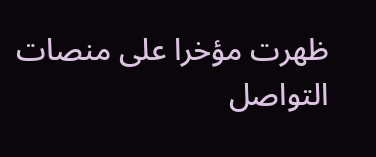ظهرت مؤخرا على منصات التواصل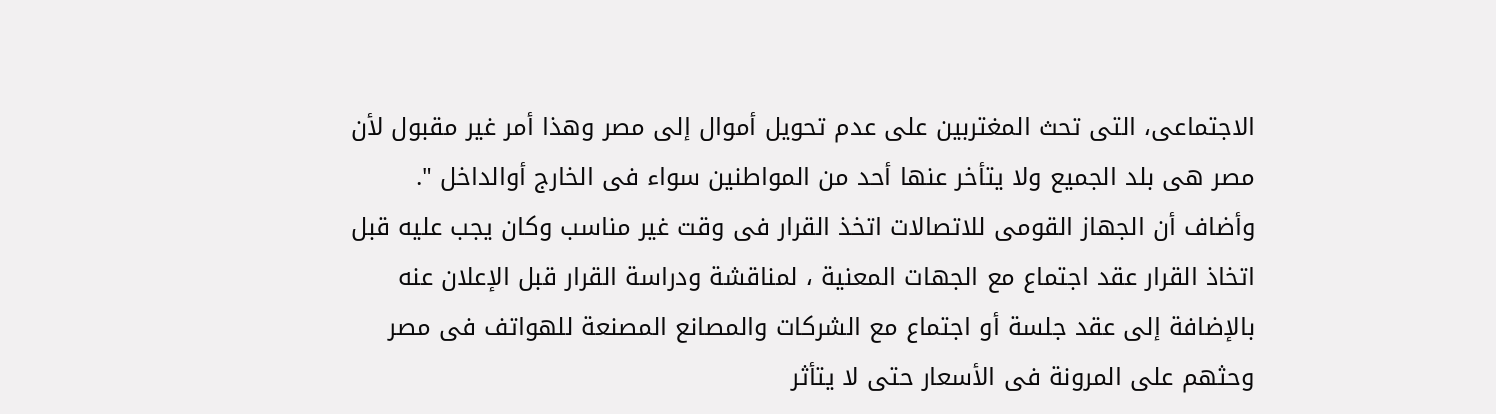الاجتماعى، التى تحث المغتربين على عدم تحويل أموال إلى مصر وهذا أمر غير مقبول لأن مصر هى بلد الجميع ولا يتأخر عنها أحد من المواطنين سواء فى الخارج أوالداخل ".
وأضاف أن الجهاز القومى للاتصالات اتخذ القرار فى وقت غير مناسب وكان يجب عليه قبل اتخاذ القرار عقد اجتماع مع الجهات المعنية ، لمناقشة ودراسة القرار قبل الإعلان عنه بالإضافة إلى عقد جلسة أو اجتماع مع الشركات والمصانع المصنعة للهواتف فى مصر وحثهم على المرونة فى الأسعار حتى لا يتأثر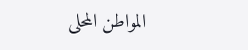المواطن المحلى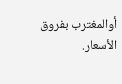أوالمغترب بفروق الأسعار.